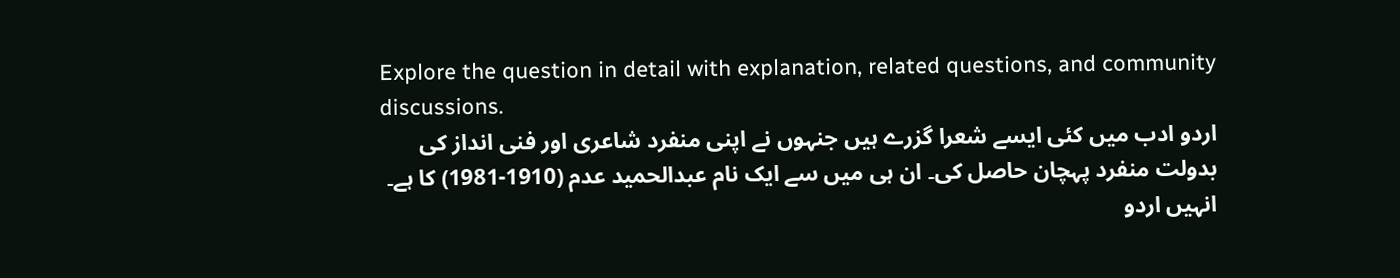Explore the question in detail with explanation, related questions, and community discussions.
اردو ادب میں کئی ایسے شعرا گزرے ہیں جنہوں نے اپنی منفرد شاعری اور فنی انداز کی بدولت منفرد پہچان حاصل کی۔ ان ہی میں سے ایک نام عبدالحمید عدم (1910-1981) کا ہے۔ انہیں اردو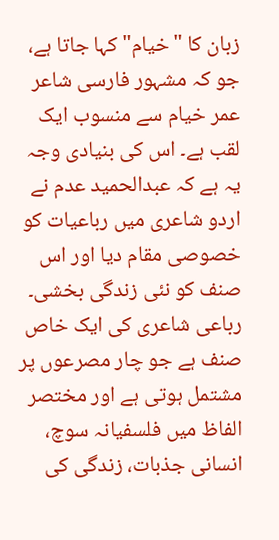زبان کا "خیام" کہا جاتا ہے، جو کہ مشہور فارسی شاعر عمر خیام سے منسوب ایک لقب ہے۔ اس کی بنیادی وجہ یہ ہے کہ عبدالحمید عدم نے اردو شاعری میں رباعیات کو خصوصی مقام دیا اور اس صنف کو نئی زندگی بخشی۔
رباعی شاعری کی ایک خاص صنف ہے جو چار مصرعوں پر مشتمل ہوتی ہے اور مختصر الفاظ میں فلسفیانہ سوچ، انسانی جذبات، زندگی کی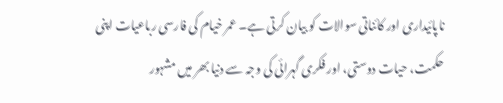ناپائیداری اور کائناتی سوالات کو بیان کرتی ہے۔ عمر خیام کی فارسی رباعیات اپنی حکمت، حیات دوستی، اور فکری گہرائی کی وجہ سے دنیا بھر میں مشہور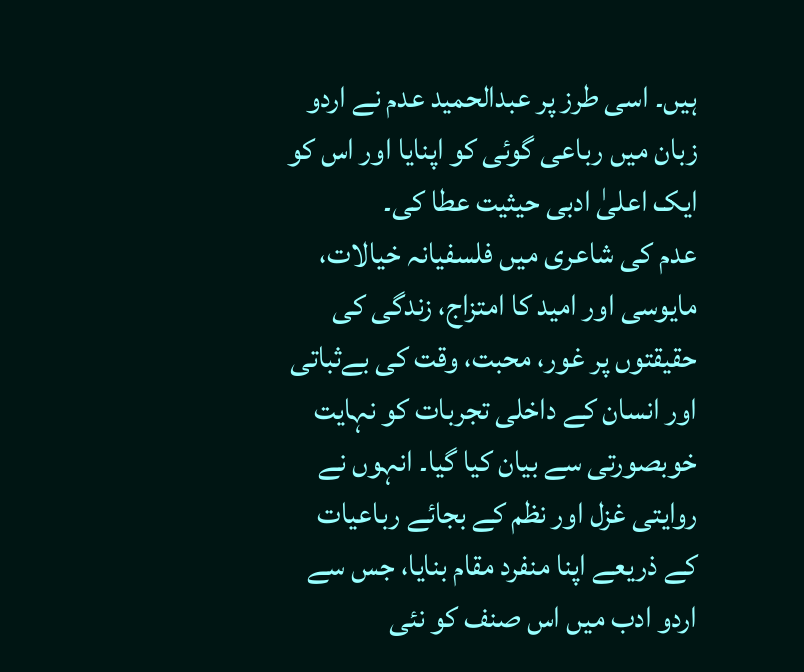ہیں۔ اسی طرز پر عبدالحمید عدم نے اردو زبان میں رباعی گوئی کو اپنایا اور اس کو ایک اعلیٰ ادبی حیثیت عطا کی۔
عدم کی شاعری میں فلسفیانہ خیالات، مایوسی اور امید کا امتزاج، زندگی کی حقیقتوں پر غور، محبت، وقت کی بےثباتی اور انسان کے داخلی تجربات کو نہایت خوبصورتی سے بیان کیا گیا۔ انہوں نے روایتی غزل اور نظم کے بجائے رباعیات کے ذریعے اپنا منفرد مقام بنایا، جس سے اردو ادب میں اس صنف کو نئی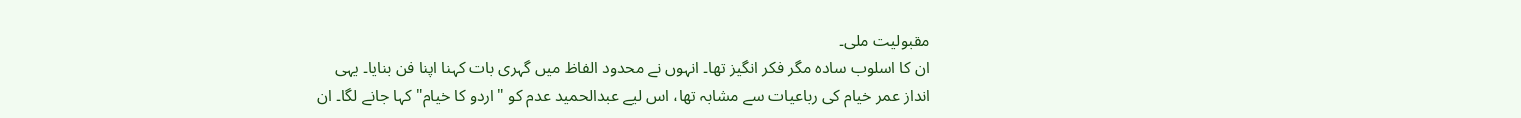مقبولیت ملی۔
ان کا اسلوب سادہ مگر فکر انگیز تھا۔ انہوں نے محدود الفاظ میں گہری بات کہنا اپنا فن بنایا۔ یہی انداز عمر خیام کی رباعیات سے مشابہ تھا، اس لیے عبدالحمید عدم کو "اردو کا خیام" کہا جانے لگا۔ ان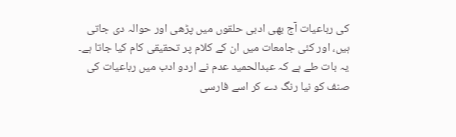کی رباعیات آج بھی ادبی حلقوں میں پڑھی اور حوالہ دی جاتی ہیں، اور کئی جامعات میں ان کے کلام پر تحقیقی کام کیا جاتا ہے۔
یہ بات طے ہے کہ عبدالحمید عدم نے اردو ادب میں رباعیات کی صنف کو نیا رنگ دے کر اسے فارسی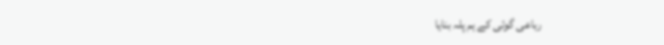رباعی گوئی کے ہم پلہ بنایا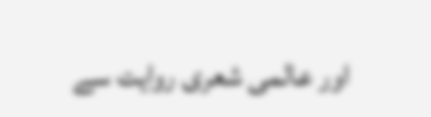اور عالمی شعری روایت سے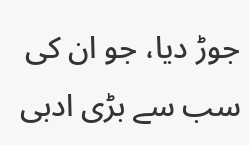جوڑ دیا، جو ان کی سب سے بڑی ادبی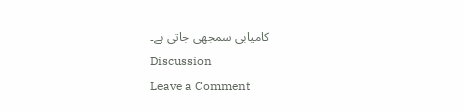کامیابی سمجھی جاتی ہے۔
Discussion
Leave a Comment